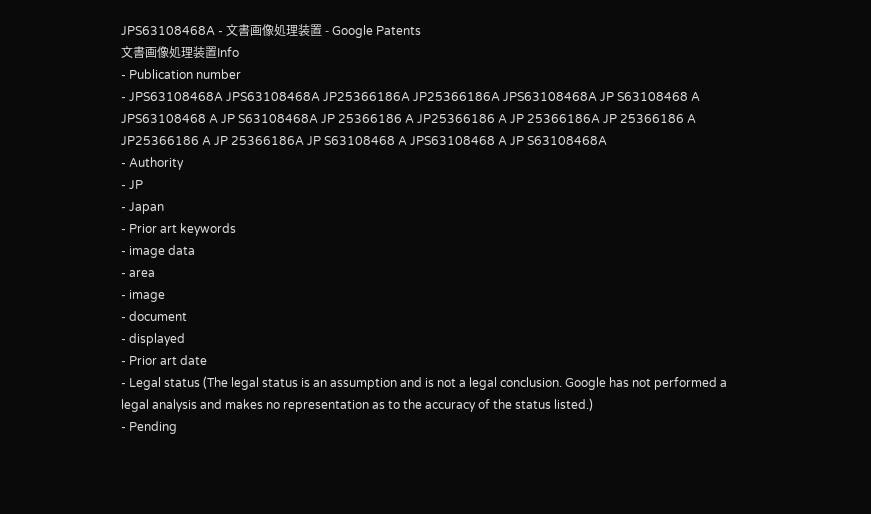JPS63108468A - 文書画像処理装置 - Google Patents
文書画像処理装置Info
- Publication number
- JPS63108468A JPS63108468A JP25366186A JP25366186A JPS63108468A JP S63108468 A JPS63108468 A JP S63108468A JP 25366186 A JP25366186 A JP 25366186A JP 25366186 A JP25366186 A JP 25366186A JP S63108468 A JPS63108468 A JP S63108468A
- Authority
- JP
- Japan
- Prior art keywords
- image data
- area
- image
- document
- displayed
- Prior art date
- Legal status (The legal status is an assumption and is not a legal conclusion. Google has not performed a legal analysis and makes no representation as to the accuracy of the status listed.)
- Pending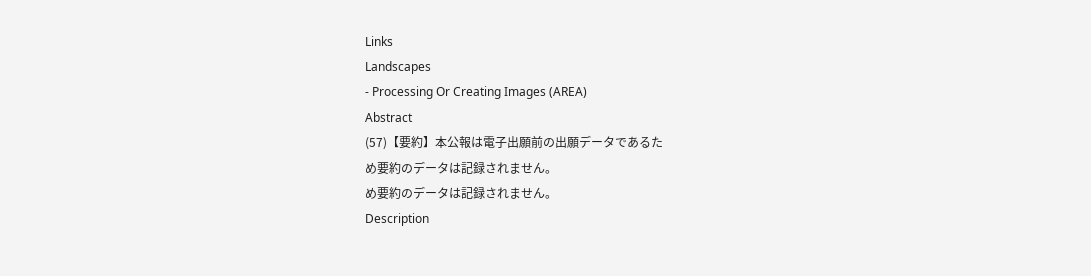Links
Landscapes
- Processing Or Creating Images (AREA)
Abstract
(57)【要約】本公報は電子出願前の出願データであるた
め要約のデータは記録されません。
め要約のデータは記録されません。
Description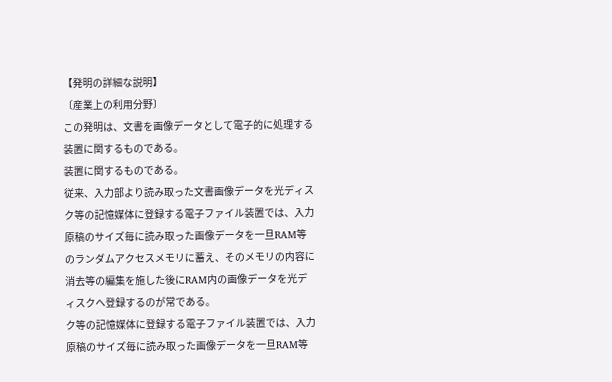【発明の詳細な説明】
〔産業上の利用分野〕
この発明は、文書を画像データとして電子的に処理する
装置に関するものである。
装置に関するものである。
従来、入力部より読み取った文書画像データを光ディス
ク等の記憶媒体に登録する電子ファイル装置では、入力
原稿のサイズ毎に読み取った画像データを一旦RAM等
のランダムアクセスメモリに蓄え、そのメモリの内容に
消去等の編集を施した後にRAM内の画像データを光デ
ィスクへ登録するのが常である。
ク等の記憶媒体に登録する電子ファイル装置では、入力
原稿のサイズ毎に読み取った画像データを一旦RAM等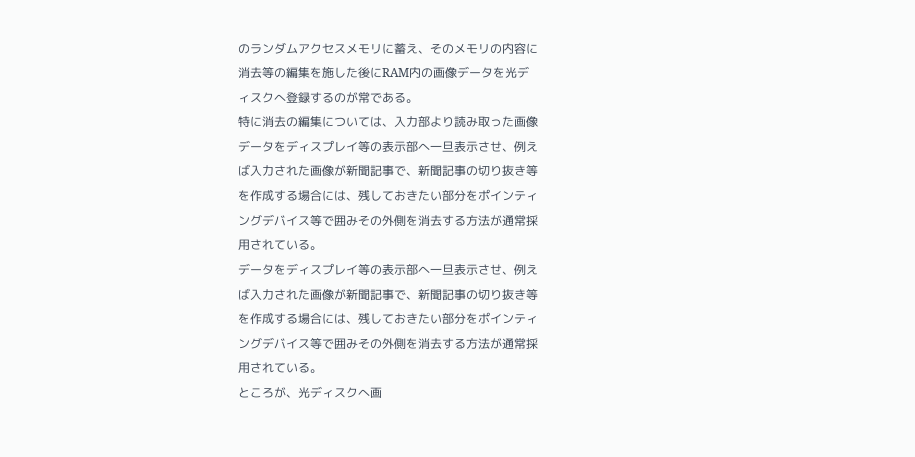のランダムアクセスメモリに蓄え、そのメモリの内容に
消去等の編集を施した後にRAM内の画像データを光デ
ィスクへ登録するのが常である。
特に消去の編集については、入力部より読み取った画像
データをディスプレイ等の表示部へ一旦表示させ、例え
ば入力された画像が新聞記事で、新聞記事の切り抜き等
を作成する場合には、残しておきたい部分をポインティ
ングデバイス等で囲みその外側を消去する方法が通常採
用されている。
データをディスプレイ等の表示部へ一旦表示させ、例え
ば入力された画像が新聞記事で、新聞記事の切り抜き等
を作成する場合には、残しておきたい部分をポインティ
ングデバイス等で囲みその外側を消去する方法が通常採
用されている。
ところが、光ディスクへ画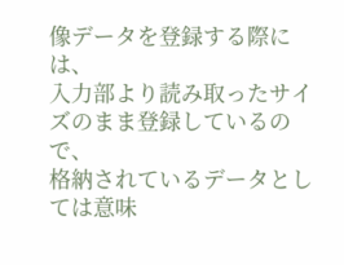像データを登録する際には、
入力部より読み取ったサイズのまま登録しているので、
格納されているデータとしては意味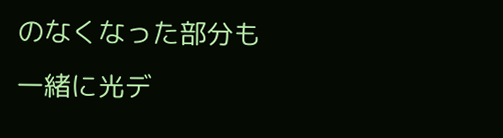のなくなった部分も
一緒に光デ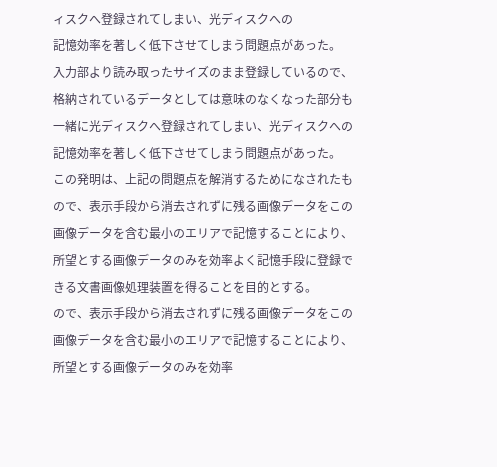ィスクへ登録されてしまい、光ディスクへの
記憶効率を著しく低下させてしまう問題点があった。
入力部より読み取ったサイズのまま登録しているので、
格納されているデータとしては意味のなくなった部分も
一緒に光ディスクへ登録されてしまい、光ディスクへの
記憶効率を著しく低下させてしまう問題点があった。
この発明は、上記の問題点を解消するためになされたも
ので、表示手段から消去されずに残る画像データをこの
画像データを含む最小のエリアで記憶することにより、
所望とする画像データのみを効率よく記憶手段に登録で
きる文書画像処理装置を得ることを目的とする。
ので、表示手段から消去されずに残る画像データをこの
画像データを含む最小のエリアで記憶することにより、
所望とする画像データのみを効率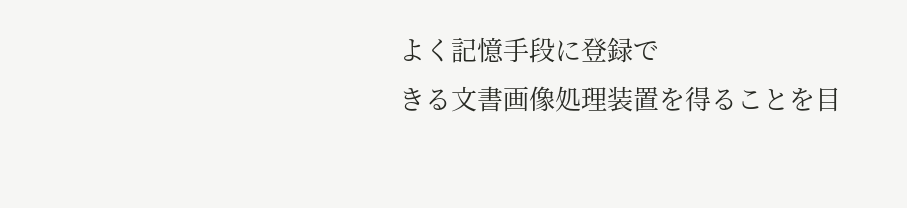よく記憶手段に登録で
きる文書画像処理装置を得ることを目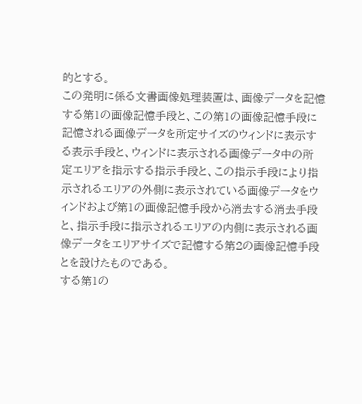的とする。
この発明に係る文書画像処理装置は、画像データを記憶
する第1の画像記憶手段と、この第1の画像記憶手段に
記憶される画像データを所定サイズのウィンドに表示す
る表示手段と、ウィンドに表示される画像データ中の所
定エリアを指示する指示手段と、この指示手段により指
示されるエリアの外側に表示されている画像データをウ
ィンドおよび第1の画像記憶手段から消去する消去手段
と、指示手段に指示されるエリアの内側に表示される画
像データをエリアサイズで記憶する第2の画像記憶手段
とを設けたものである。
する第1の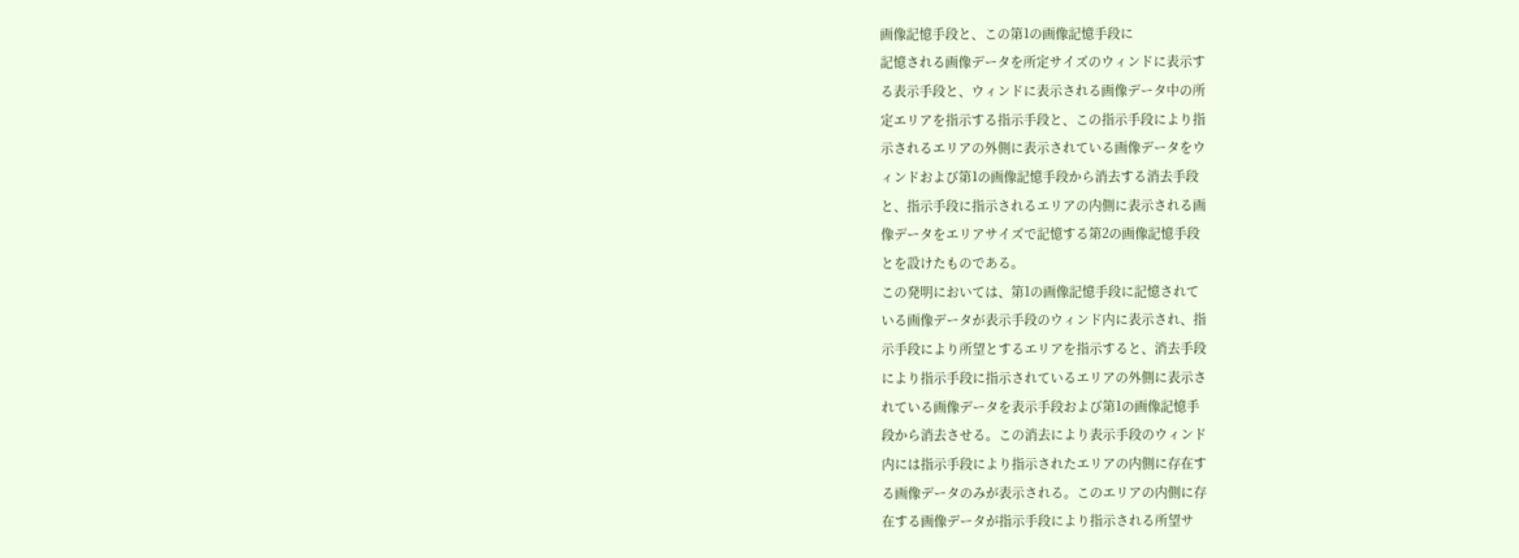画像記憶手段と、この第1の画像記憶手段に
記憶される画像データを所定サイズのウィンドに表示す
る表示手段と、ウィンドに表示される画像データ中の所
定エリアを指示する指示手段と、この指示手段により指
示されるエリアの外側に表示されている画像データをウ
ィンドおよび第1の画像記憶手段から消去する消去手段
と、指示手段に指示されるエリアの内側に表示される画
像データをエリアサイズで記憶する第2の画像記憶手段
とを設けたものである。
この発明においては、第1の画像記憶手段に記憶されて
いる画像データが表示手段のウィンド内に表示され、指
示手段により所望とするエリアを指示すると、消去手段
により指示手段に指示されているエリアの外側に表示さ
れている画像データを表示手段および第1の画像記憶手
段から消去させる。この消去により表示手段のウィンド
内には指示手段により指示されたエリアの内側に存在す
る画像データのみが表示される。このエリアの内側に存
在する画像データが指示手段により指示される所望サ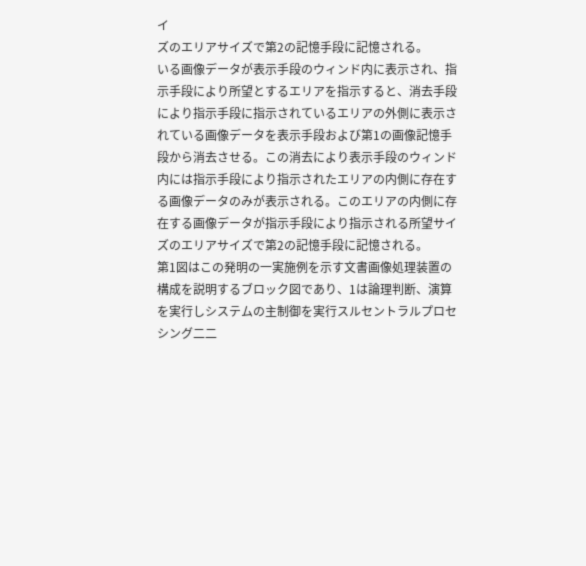イ
ズのエリアサイズで第2の記憶手段に記憶される。
いる画像データが表示手段のウィンド内に表示され、指
示手段により所望とするエリアを指示すると、消去手段
により指示手段に指示されているエリアの外側に表示さ
れている画像データを表示手段および第1の画像記憶手
段から消去させる。この消去により表示手段のウィンド
内には指示手段により指示されたエリアの内側に存在す
る画像データのみが表示される。このエリアの内側に存
在する画像データが指示手段により指示される所望サイ
ズのエリアサイズで第2の記憶手段に記憶される。
第1図はこの発明の一実施例を示す文書画像処理装置の
構成を説明するブロック図であり、1は論理判断、演算
を実行しシステムの主制御を実行スルセントラルプロセ
シング二二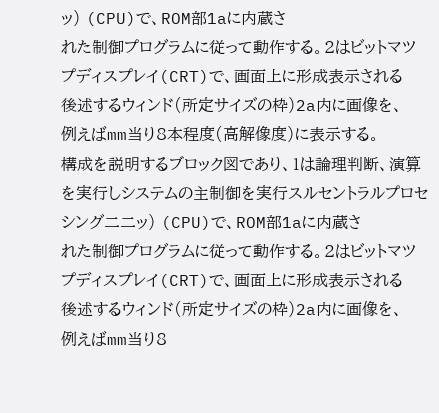ッ) (CPU)で、ROM部1aに内蔵さ
れた制御プログラムに従って動作する。2はビットマツ
プディスプレイ(CRT)で、画面上に形成表示される
後述するウィンド(所定サイズの枠)2a内に画像を、
例えばmm当り8本程度(高解像度)に表示する。
構成を説明するブロック図であり、1は論理判断、演算
を実行しシステムの主制御を実行スルセントラルプロセ
シング二二ッ) (CPU)で、ROM部1aに内蔵さ
れた制御プログラムに従って動作する。2はビットマツ
プディスプレイ(CRT)で、画面上に形成表示される
後述するウィンド(所定サイズの枠)2a内に画像を、
例えばmm当り8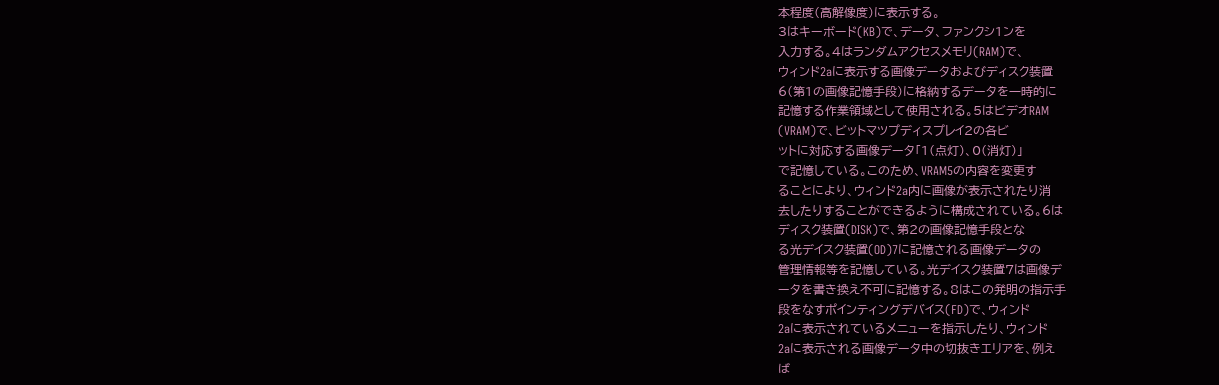本程度(高解像度)に表示する。
3はキーボード(KB)で、データ、ファンクシ1ンを
入力する。4はランダムアクセスメモリ(RAM)で、
ウィンド2aに表示する画像データおよびディスク装置
6(第1の画像記憶手段)に格納するデータを一時的に
記憶する作業領域として使用される。5はビデオRAM
(VRAM)で、ビットマツプディスプレイ2の各ビ
ットに対応する画像データ「1(点灯)、0(消灯)」
で記憶している。このため、VRAM5の内容を変更す
ることにより、ウィンド2a内に画像が表示されたり消
去したりすることができるように構成されている。6は
ディスク装置(DISK)で、第2の画像記憶手段とな
る光デイスク装置(OD)7に記憶される画像データの
管理情報等を記憶している。光デイスク装置7は画像デ
ータを書き換え不可に記憶する。8はこの発明の指示手
段をなすポインティングデバイス(FD)で、ウィンド
2aに表示されているメニューを指示したり、ウィンド
2aに表示される画像データ中の切抜きエリアを、例え
ば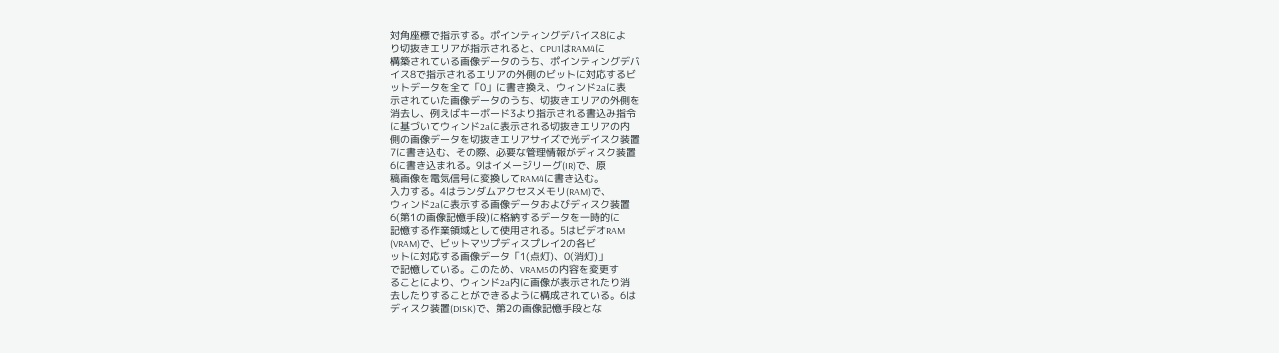対角座標で指示する。ポインティングデバイス8によ
り切抜きエリアが指示されると、CPU1はRAM4に
構築されている画像データのうち、ポインティングデバ
イス8で指示されるエリアの外側のビットに対応するビ
ットデータを全て「0」に書き換え、ウィンド2aに表
示されていた画像データのうち、切抜きエリアの外側を
消去し、例えばキーボード3より指示される書込み指令
に基づいてウィンド2aに表示される切抜きエリアの内
側の画像データを切抜きエリアサイズで光デイスク装置
7に書き込む、その際、必要な管理情報がディスク装置
6に書き込まれる。9はイメージリーグ(IR)で、原
稿画像を電気信号に変換してRAM4に書き込む。
入力する。4はランダムアクセスメモリ(RAM)で、
ウィンド2aに表示する画像データおよびディスク装置
6(第1の画像記憶手段)に格納するデータを一時的に
記憶する作業領域として使用される。5はビデオRAM
(VRAM)で、ビットマツプディスプレイ2の各ビ
ットに対応する画像データ「1(点灯)、0(消灯)」
で記憶している。このため、VRAM5の内容を変更す
ることにより、ウィンド2a内に画像が表示されたり消
去したりすることができるように構成されている。6は
ディスク装置(DISK)で、第2の画像記憶手段とな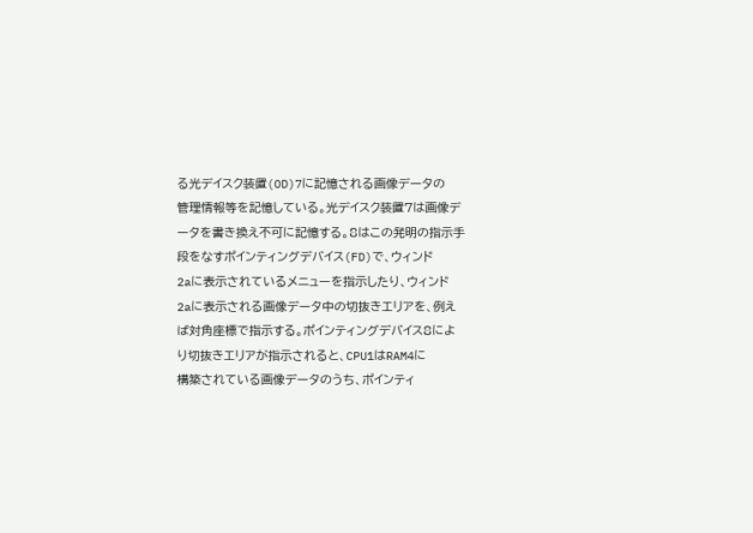る光デイスク装置(OD)7に記憶される画像データの
管理情報等を記憶している。光デイスク装置7は画像デ
ータを書き換え不可に記憶する。8はこの発明の指示手
段をなすポインティングデバイス(FD)で、ウィンド
2aに表示されているメニューを指示したり、ウィンド
2aに表示される画像データ中の切抜きエリアを、例え
ば対角座標で指示する。ポインティングデバイス8によ
り切抜きエリアが指示されると、CPU1はRAM4に
構築されている画像データのうち、ポインティ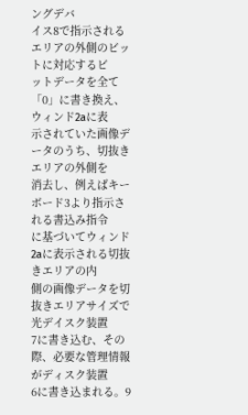ングデバ
イス8で指示されるエリアの外側のビットに対応するビ
ットデータを全て「0」に書き換え、ウィンド2aに表
示されていた画像データのうち、切抜きエリアの外側を
消去し、例えばキーボード3より指示される書込み指令
に基づいてウィンド2aに表示される切抜きエリアの内
側の画像データを切抜きエリアサイズで光デイスク装置
7に書き込む、その際、必要な管理情報がディスク装置
6に書き込まれる。9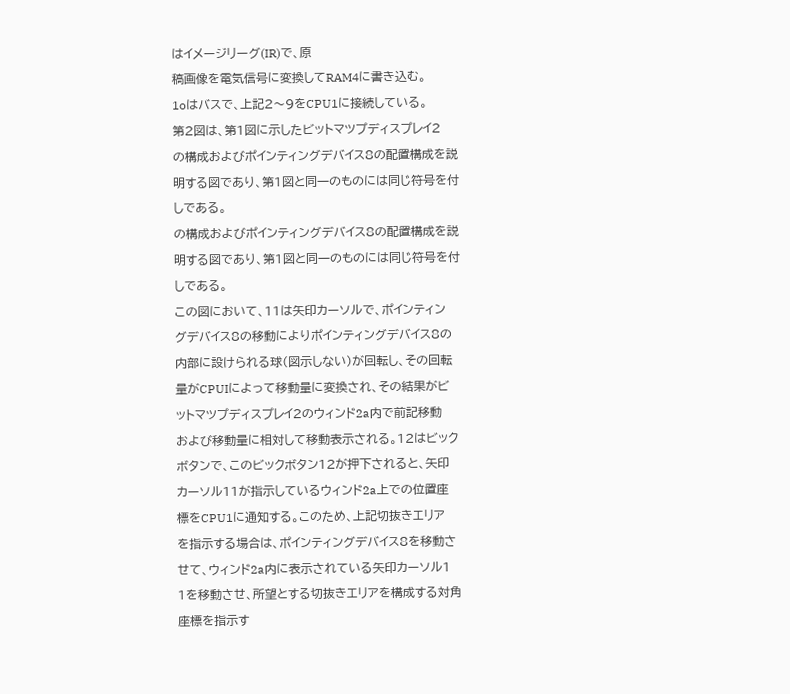はイメージリーグ(IR)で、原
稿画像を電気信号に変換してRAM4に書き込む。
1oはバスで、上記2〜9をCPU1に接続している。
第2図は、第1図に示したビットマツプディスプレイ2
の構成およびポインティングデバイス8の配置構成を説
明する図であり、第1図と同一のものには同じ符号を付
しである。
の構成およびポインティングデバイス8の配置構成を説
明する図であり、第1図と同一のものには同じ符号を付
しである。
この図において、11は矢印カーソルで、ポインティン
グデバイス8の移動によりポインティングデバイス8の
内部に設けられる球(図示しない)が回転し、その回転
量がCPUIによって移動量に変換され、その結果がビ
ットマツプディスプレイ2のウィンド2a内で前記移動
および移動量に相対して移動表示される。12はビック
ボタンで、このビックボタン12が押下されると、矢印
カーソル11が指示しているウィンド2a上での位置座
標をCPU1に通知する。このため、上記切抜きエリア
を指示する場合は、ポインティングデバイス8を移動さ
せて、ウィンド2a内に表示されている矢印カーソル1
1を移動させ、所望とする切抜きエリアを構成する対角
座標を指示す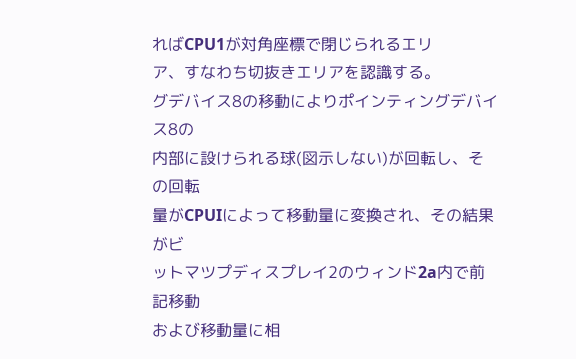ればCPU1が対角座標で閉じられるエリ
ア、すなわち切抜きエリアを認識する。
グデバイス8の移動によりポインティングデバイス8の
内部に設けられる球(図示しない)が回転し、その回転
量がCPUIによって移動量に変換され、その結果がビ
ットマツプディスプレイ2のウィンド2a内で前記移動
および移動量に相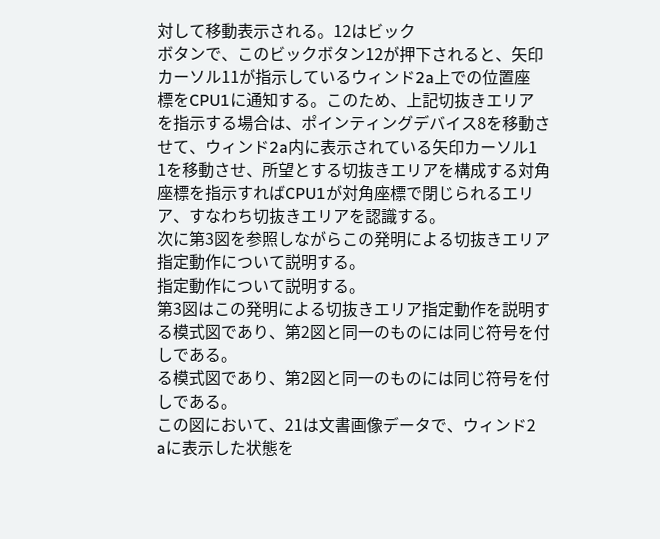対して移動表示される。12はビック
ボタンで、このビックボタン12が押下されると、矢印
カーソル11が指示しているウィンド2a上での位置座
標をCPU1に通知する。このため、上記切抜きエリア
を指示する場合は、ポインティングデバイス8を移動さ
せて、ウィンド2a内に表示されている矢印カーソル1
1を移動させ、所望とする切抜きエリアを構成する対角
座標を指示すればCPU1が対角座標で閉じられるエリ
ア、すなわち切抜きエリアを認識する。
次に第3図を参照しながらこの発明による切抜きエリア
指定動作について説明する。
指定動作について説明する。
第3図はこの発明による切抜きエリア指定動作を説明す
る模式図であり、第2図と同一のものには同じ符号を付
しである。
る模式図であり、第2図と同一のものには同じ符号を付
しである。
この図において、21は文書画像データで、ウィンド2
aに表示した状態を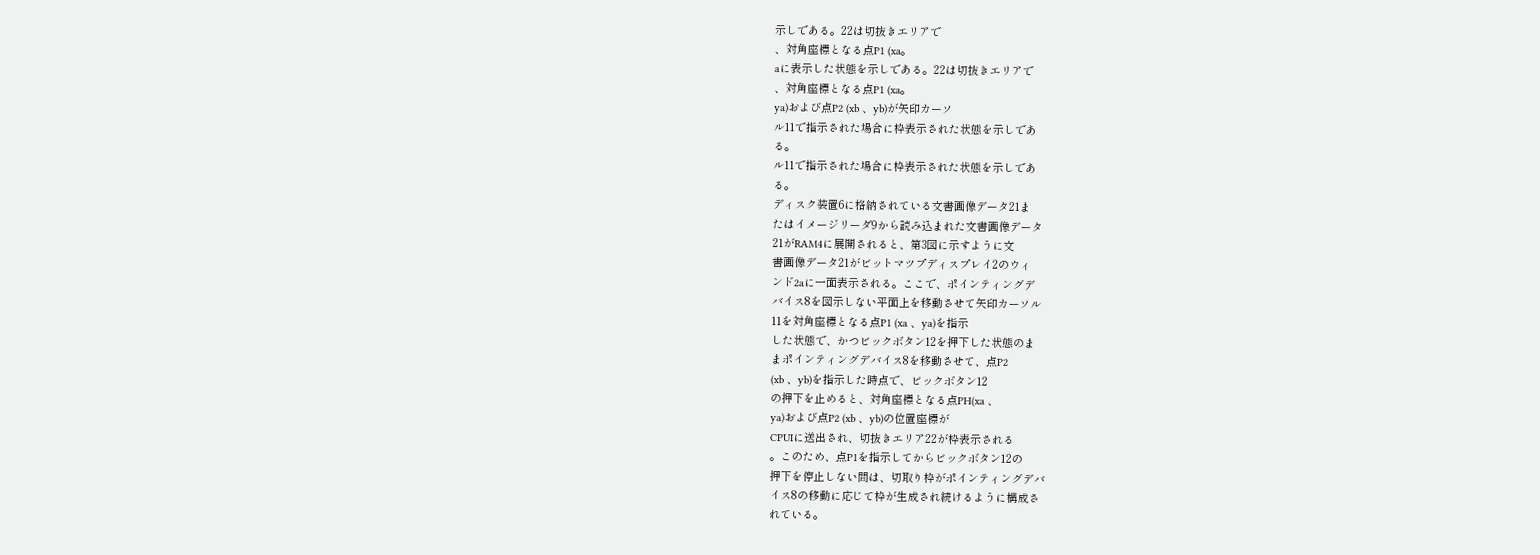示しである。22は切抜きエリアで
、対角座標となる点P1 (xa。
aに表示した状態を示しである。22は切抜きエリアで
、対角座標となる点P1 (xa。
ya)および点P2 (xb 、yb)が矢印カーソ
ル11で指示された場合に枠表示された状態を示しであ
る。
ル11で指示された場合に枠表示された状態を示しであ
る。
ディスク装置6に格納されている文書画像データ21ま
たはイメージリーダ9から読み込まれた文書画像データ
21がRAM4に展開されると、第3図に示すように文
書画像データ21がビットマツプディスプレイ2のウィ
ンド2aに一面表示される。ここで、ポインティングデ
バイス8を図示しない平面上を移動させて矢印カーソル
11を対角座標となる点P1 (xa 、ya)を指示
した状態で、かつビックボタン12を押下した状態のま
まポインティングデバイス8を移動させて、点P2
(xb 、yb)を指示した時点で、ビックボタン12
の押下を止めると、対角座標となる点PH(xa 、
ya)および点P2 (xb 、yb)の位置座標が
CPUIに送出され、切抜きエリア22が枠表示される
。このため、点P1を指示してからビックボタン12の
押下を停止しない間は、切取り枠がポインティングデバ
イス8の移動に応じて枠が生成され続けるように構成さ
れている。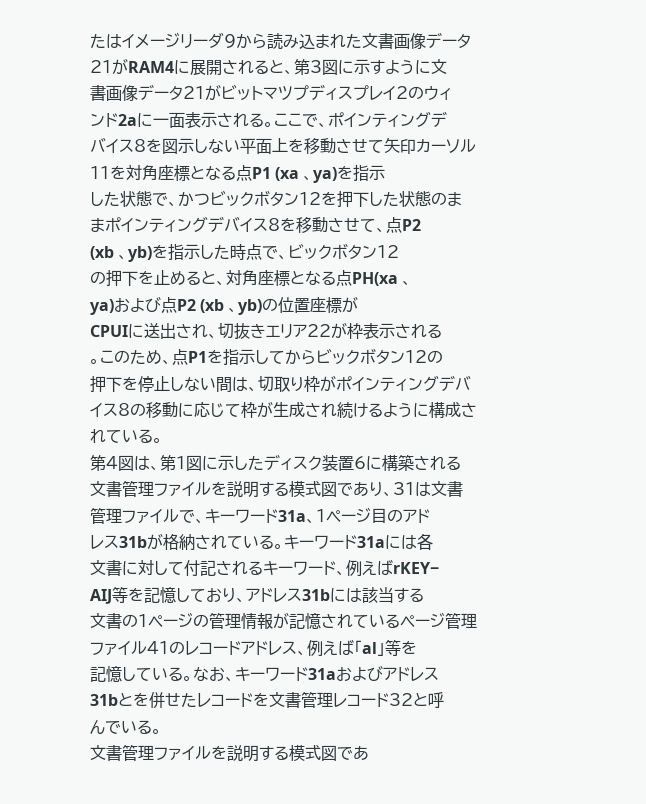たはイメージリーダ9から読み込まれた文書画像データ
21がRAM4に展開されると、第3図に示すように文
書画像データ21がビットマツプディスプレイ2のウィ
ンド2aに一面表示される。ここで、ポインティングデ
バイス8を図示しない平面上を移動させて矢印カーソル
11を対角座標となる点P1 (xa 、ya)を指示
した状態で、かつビックボタン12を押下した状態のま
まポインティングデバイス8を移動させて、点P2
(xb 、yb)を指示した時点で、ビックボタン12
の押下を止めると、対角座標となる点PH(xa 、
ya)および点P2 (xb 、yb)の位置座標が
CPUIに送出され、切抜きエリア22が枠表示される
。このため、点P1を指示してからビックボタン12の
押下を停止しない間は、切取り枠がポインティングデバ
イス8の移動に応じて枠が生成され続けるように構成さ
れている。
第4図は、第1図に示したディスク装置6に構築される
文書管理ファイルを説明する模式図であり、31は文書
管理ファイルで、キーワード31a、1ページ目のアド
レス31bが格納されている。キーワード31aには各
文書に対して付記されるキーワード、例えばrKEY−
AIJ等を記憶しており、アドレス31bには該当する
文書の1ページの管理情報が記憶されているページ管理
ファイル41のレコードアドレス、例えば「al」等を
記憶している。なお、キーワード31aおよびアドレス
31bとを併せたレコードを文書管理レコード32と呼
んでいる。
文書管理ファイルを説明する模式図であ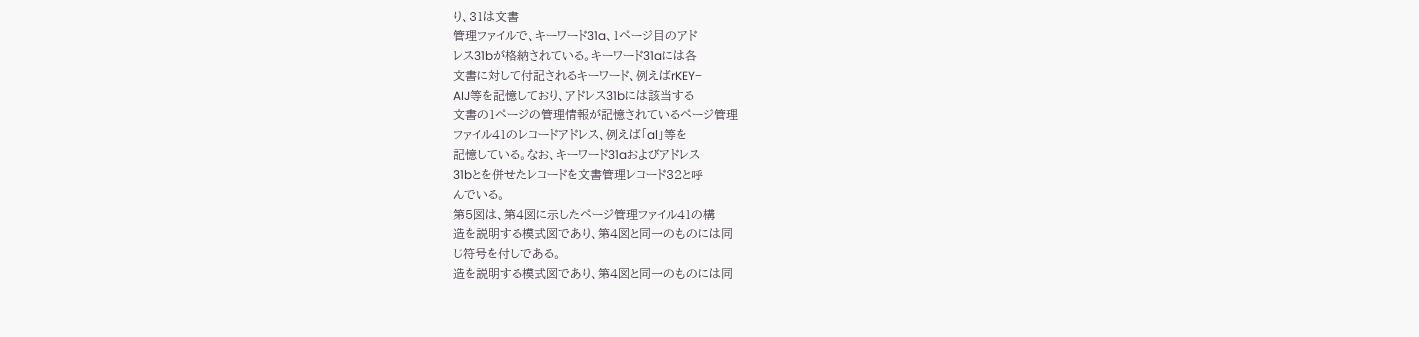り、31は文書
管理ファイルで、キーワード31a、1ページ目のアド
レス31bが格納されている。キーワード31aには各
文書に対して付記されるキーワード、例えばrKEY−
AIJ等を記憶しており、アドレス31bには該当する
文書の1ページの管理情報が記憶されているページ管理
ファイル41のレコードアドレス、例えば「al」等を
記憶している。なお、キーワード31aおよびアドレス
31bとを併せたレコードを文書管理レコード32と呼
んでいる。
第5図は、第4図に示したページ管理ファイル41の構
造を説明する模式図であり、第4図と同一のものには同
じ符号を付しである。
造を説明する模式図であり、第4図と同一のものには同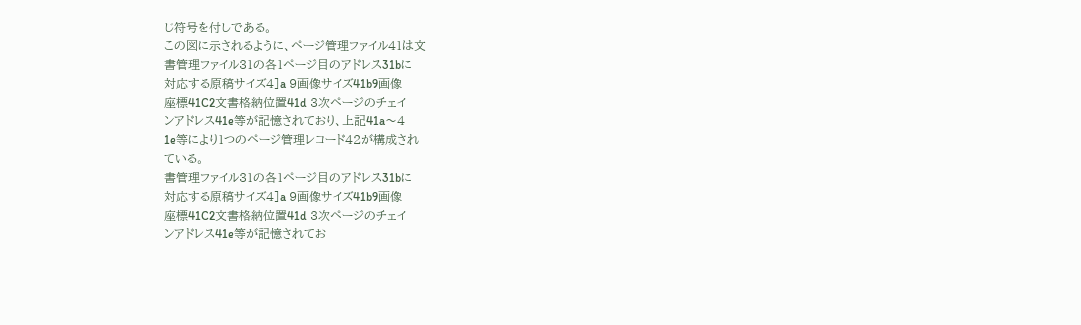じ符号を付しである。
この図に示されるように、ページ管理ファイル41は文
書管理ファイル31の各1ページ目のアドレス31bに
対応する原稿サイズ4]a 9画像サイズ41b9画像
座標41C2文書格納位置41d 3次ページのチェイ
ンアドレス41e等が記憶されており、上記41a〜4
1e等により1つのページ管理レコード42が構成され
ている。
書管理ファイル31の各1ページ目のアドレス31bに
対応する原稿サイズ4]a 9画像サイズ41b9画像
座標41C2文書格納位置41d 3次ページのチェイ
ンアドレス41e等が記憶されてお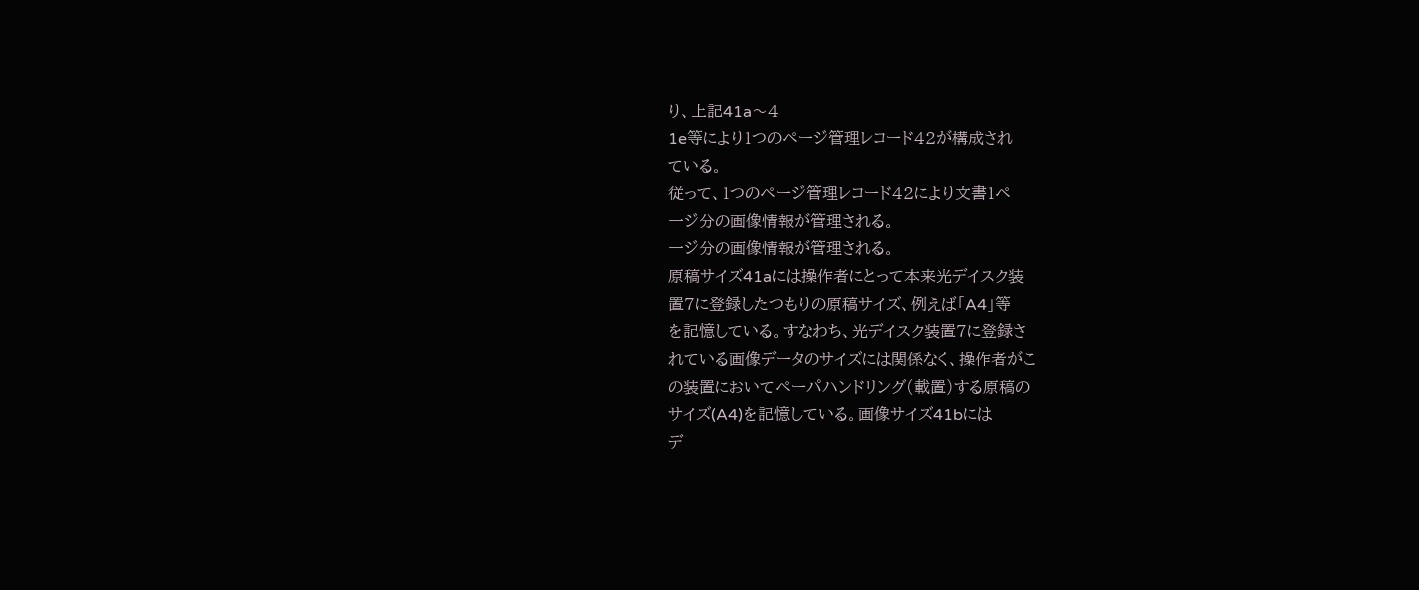り、上記41a〜4
1e等により1つのページ管理レコード42が構成され
ている。
従って、1つのページ管理レコード42により文書1ペ
一ジ分の画像情報が管理される。
一ジ分の画像情報が管理される。
原稿サイズ41aには操作者にとって本来光デイスク装
置7に登録したつもりの原稿サイズ、例えば「A4」等
を記憶している。すなわち、光デイスク装置7に登録さ
れている画像データのサイズには関係なく、操作者がこ
の装置においてペーパハンドリング(載置)する原稿の
サイズ(A4)を記憶している。画像サイズ41bには
デ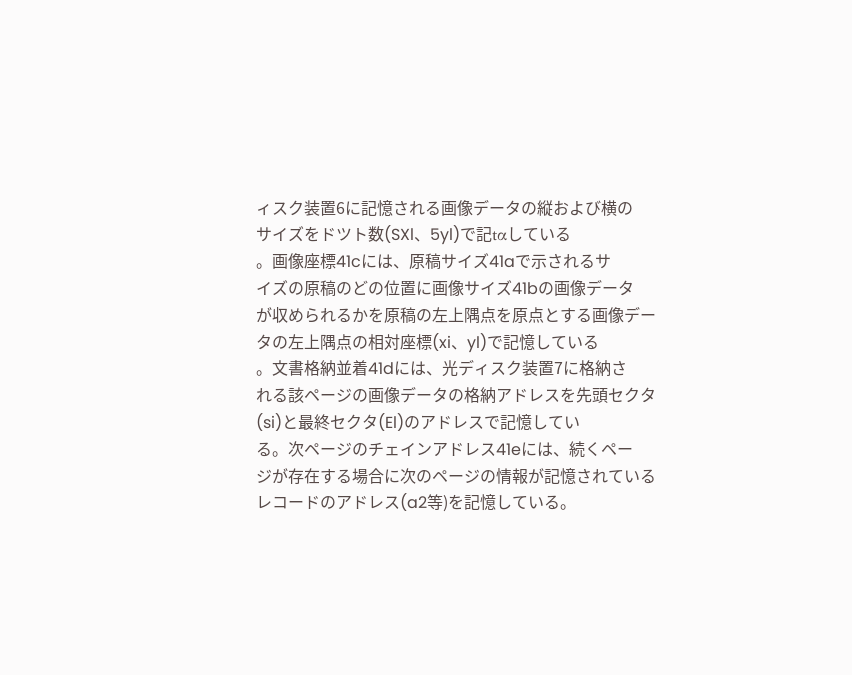ィスク装置6に記憶される画像データの縦および横の
サイズをドツト数(SXl、5yl)で記tαしている
。画像座標41cには、原稿サイズ41aで示されるサ
イズの原稿のどの位置に画像サイズ41bの画像データ
が収められるかを原稿の左上隅点を原点とする画像デー
タの左上隅点の相対座標(xi、yl)で記憶している
。文書格納並着41dには、光ディスク装置7に格納さ
れる該ページの画像データの格納アドレスを先頭セクタ
(si)と最終セクタ(El)のアドレスで記憶してい
る。次ページのチェインアドレス41eには、続くペー
ジが存在する場合に次のページの情報が記憶されている
レコードのアドレス(a2等)を記憶している。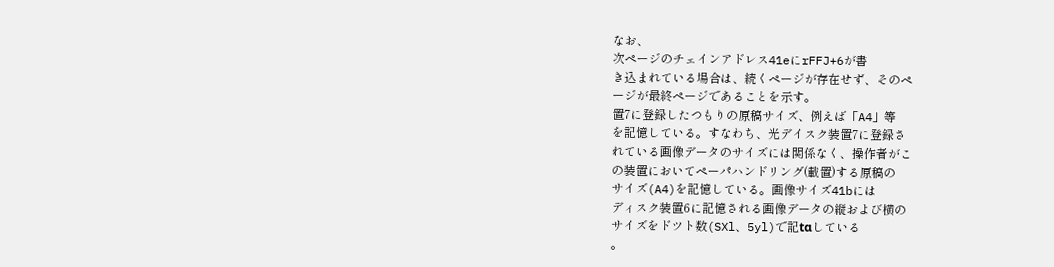なお、
次ページのチェインアドレス41eにrFFJ+6が書
き込まれている場合は、続くページが存在せず、そのペ
ージが最終ページであることを示す。
置7に登録したつもりの原稿サイズ、例えば「A4」等
を記憶している。すなわち、光デイスク装置7に登録さ
れている画像データのサイズには関係なく、操作者がこ
の装置においてペーパハンドリング(載置)する原稿の
サイズ(A4)を記憶している。画像サイズ41bには
ディスク装置6に記憶される画像データの縦および横の
サイズをドツト数(SXl、5yl)で記tαしている
。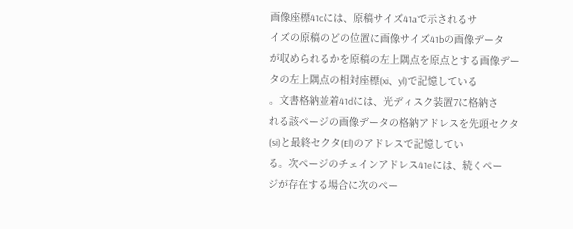画像座標41cには、原稿サイズ41aで示されるサ
イズの原稿のどの位置に画像サイズ41bの画像データ
が収められるかを原稿の左上隅点を原点とする画像デー
タの左上隅点の相対座標(xi、yl)で記憶している
。文書格納並着41dには、光ディスク装置7に格納さ
れる該ページの画像データの格納アドレスを先頭セクタ
(si)と最終セクタ(El)のアドレスで記憶してい
る。次ページのチェインアドレス41eには、続くペー
ジが存在する場合に次のペー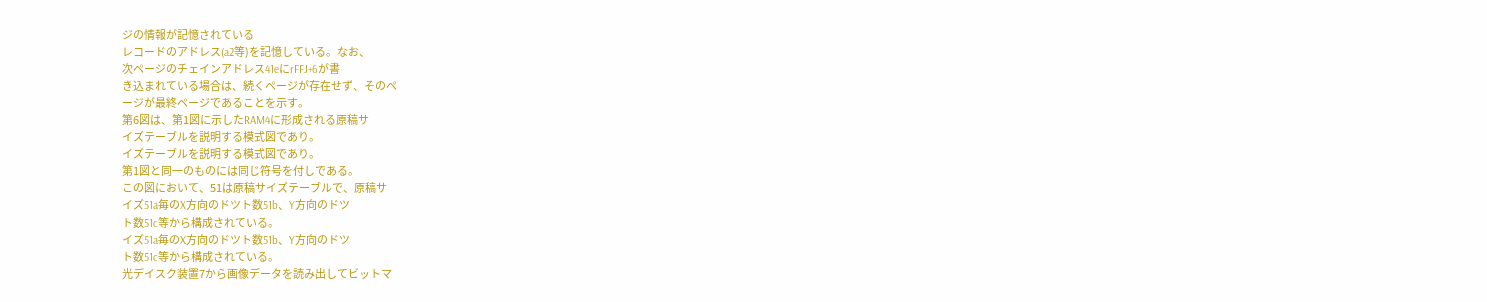ジの情報が記憶されている
レコードのアドレス(a2等)を記憶している。なお、
次ページのチェインアドレス41eにrFFJ+6が書
き込まれている場合は、続くページが存在せず、そのペ
ージが最終ページであることを示す。
第6図は、第1図に示したRAM4に形成される原稿サ
イズテーブルを説明する模式図であり。
イズテーブルを説明する模式図であり。
第1図と同一のものには同じ符号を付しである。
この図において、51は原稿サイズテーブルで、原稿サ
イズ51a毎のX方向のドツト数51b、Y方向のドツ
ト数51c等から構成されている。
イズ51a毎のX方向のドツト数51b、Y方向のドツ
ト数51c等から構成されている。
光デイスク装置7から画像データを読み出してビットマ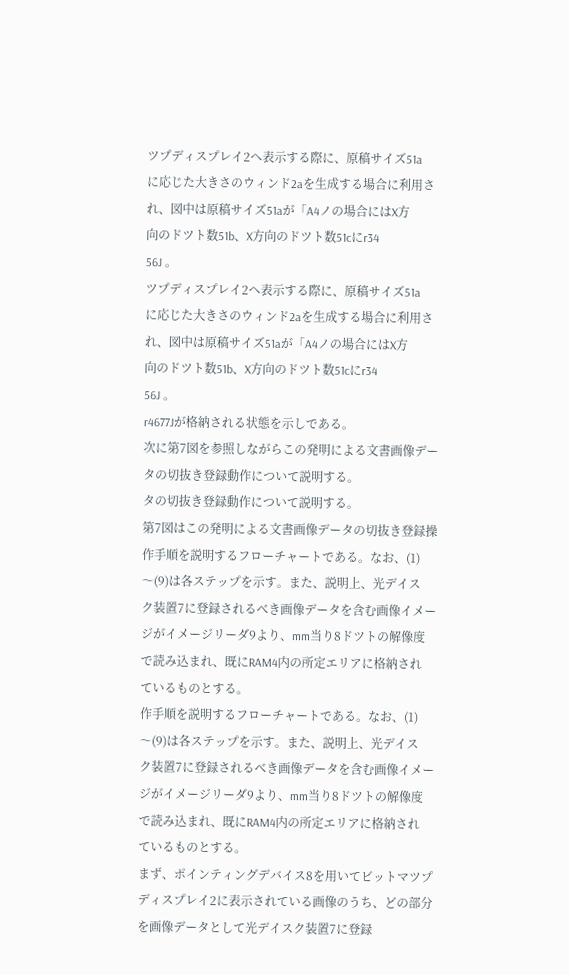ツプディスプレイ2へ表示する際に、原稿サイズ51a
に応じた大きさのウィンド2aを生成する場合に利用さ
れ、図中は原稿サイズ51aが「A4ノの場合にはX方
向のドツト数51b、X方向のドツト数51cにr34
56J 。
ツプディスプレイ2へ表示する際に、原稿サイズ51a
に応じた大きさのウィンド2aを生成する場合に利用さ
れ、図中は原稿サイズ51aが「A4ノの場合にはX方
向のドツト数51b、X方向のドツト数51cにr34
56J 。
r4677Jが格納される状態を示しである。
次に第7図を参照しながらこの発明による文書画像デー
タの切抜き登録動作について説明する。
タの切抜き登録動作について説明する。
第7図はこの発明による文書画像データの切抜き登録操
作手順を説明するフローチャートである。なお、(1)
〜(9)は各ステップを示す。また、説明上、光デイス
ク装置7に登録されるべき画像データを含む画像イメー
ジがイメージリーダ9より、mm当り8ドツトの解像度
で読み込まれ、既にRAM4内の所定エリアに格納され
ているものとする。
作手順を説明するフローチャートである。なお、(1)
〜(9)は各ステップを示す。また、説明上、光デイス
ク装置7に登録されるべき画像データを含む画像イメー
ジがイメージリーダ9より、mm当り8ドツトの解像度
で読み込まれ、既にRAM4内の所定エリアに格納され
ているものとする。
まず、ポインティングデバイス8を用いてビットマツプ
ディスプレイ2に表示されている画像のうち、どの部分
を画像データとして光デイスク装置7に登録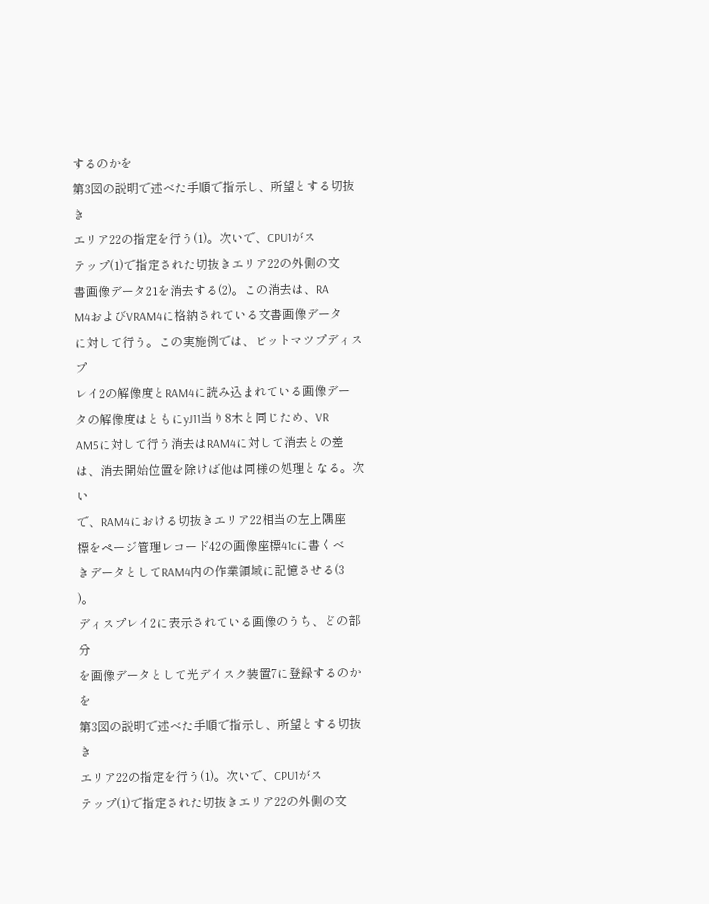するのかを
第3図の説明で述べた手順で指示し、所望とする切抜き
エリア22の指定を行う(1)。次いで、CPU1がス
テップ(1)で指定された切抜きエリア22の外側の文
書画像データ21を消去する(2)。この消去は、RA
M4およびVRAM4に格納されている文書画像データ
に対して行う。この実施例では、ビットマツプディスプ
レイ2の解像度とRAM4に読み込まれている画像デー
タの解像度はともにyJ11当り8木と同じため、VR
AM5に対して行う消去はRAM4に対して消去との差
は、消去開始位置を除けば他は同様の処理となる。次い
で、RAM4における切抜きエリア22相当の左上隅座
標をページ管理レコード42の画像座標41cに書くべ
きデータとしてRAM4内の作業領域に記憶させる(3
)。
ディスプレイ2に表示されている画像のうち、どの部分
を画像データとして光デイスク装置7に登録するのかを
第3図の説明で述べた手順で指示し、所望とする切抜き
エリア22の指定を行う(1)。次いで、CPU1がス
テップ(1)で指定された切抜きエリア22の外側の文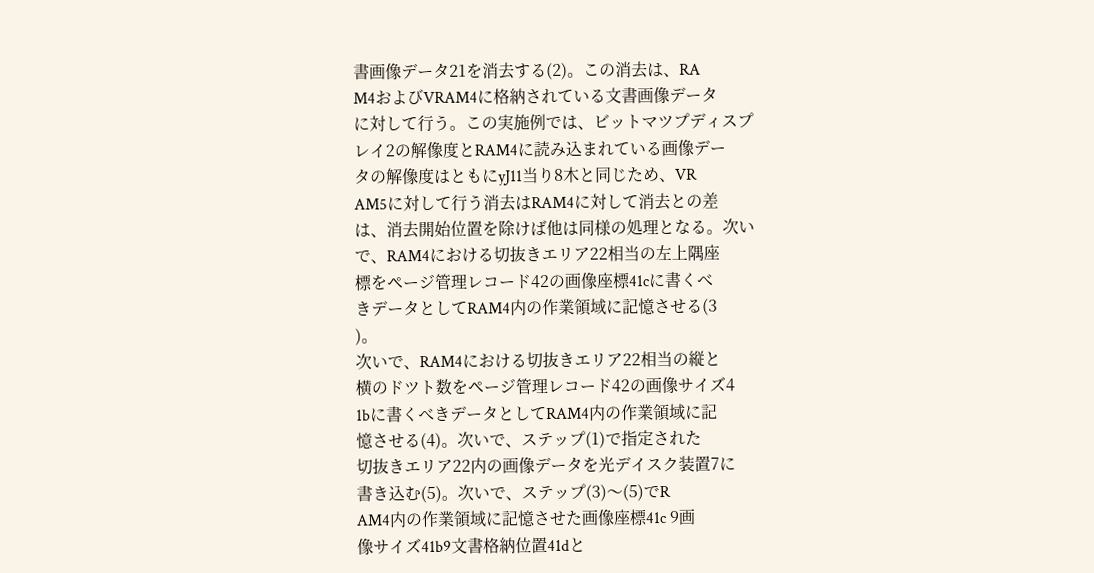書画像データ21を消去する(2)。この消去は、RA
M4およびVRAM4に格納されている文書画像データ
に対して行う。この実施例では、ビットマツプディスプ
レイ2の解像度とRAM4に読み込まれている画像デー
タの解像度はともにyJ11当り8木と同じため、VR
AM5に対して行う消去はRAM4に対して消去との差
は、消去開始位置を除けば他は同様の処理となる。次い
で、RAM4における切抜きエリア22相当の左上隅座
標をページ管理レコード42の画像座標41cに書くべ
きデータとしてRAM4内の作業領域に記憶させる(3
)。
次いで、RAM4における切抜きエリア22相当の縦と
横のドツト数をページ管理レコード42の画像サイズ4
1bに書くべきデータとしてRAM4内の作業領域に記
憶させる(4)。次いで、ステップ(1)で指定された
切抜きエリア22内の画像データを光デイスク装置7に
書き込む(5)。次いで、ステップ(3)〜(5)でR
AM4内の作業領域に記憶させた画像座標41c 9画
像サイズ41b9文書格納位置41dと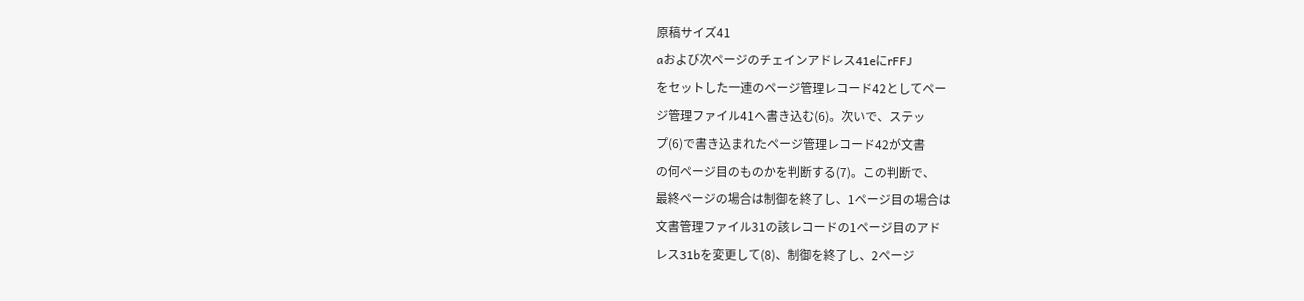原稿サイズ41
aおよび次ページのチェインアドレス41eにrFFJ
をセットした一連のページ管理レコード42としてペー
ジ管理ファイル41へ書き込む(6)。次いで、ステッ
プ(6)で書き込まれたページ管理レコード42が文書
の何ページ目のものかを判断する(7)。この判断で、
最終ページの場合は制御を終了し、1ページ目の場合は
文書管理ファイル31の該レコードの1ページ目のアド
レス31bを変更して(8)、制御を終了し、2ページ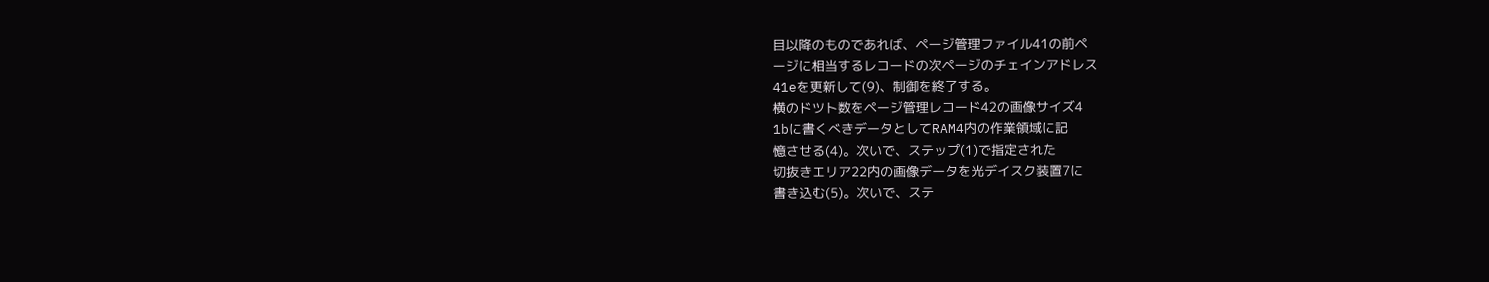目以降のものであれば、ページ管理ファイル41の前ペ
ージに相当するレコードの次ページのチェインアドレス
41eを更新して(9)、制御を終了する。
横のドツト数をページ管理レコード42の画像サイズ4
1bに書くべきデータとしてRAM4内の作業領域に記
憶させる(4)。次いで、ステップ(1)で指定された
切抜きエリア22内の画像データを光デイスク装置7に
書き込む(5)。次いで、ステ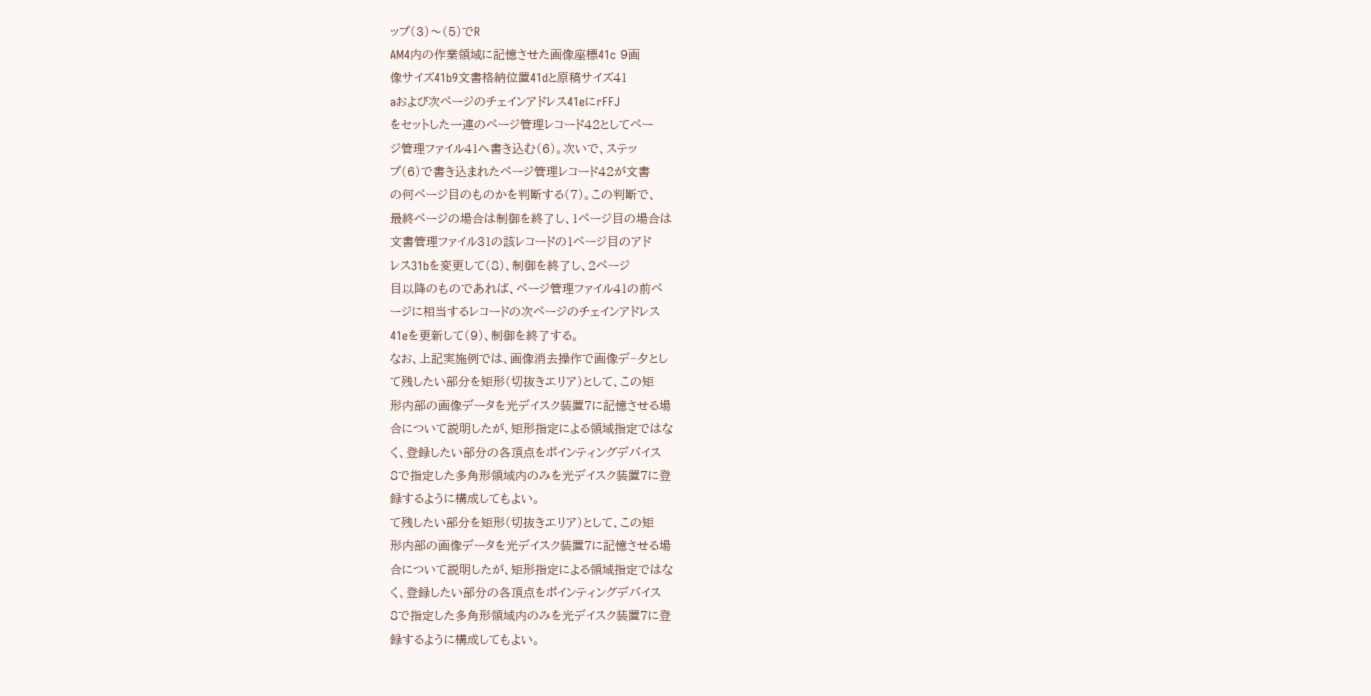ップ(3)〜(5)でR
AM4内の作業領域に記憶させた画像座標41c 9画
像サイズ41b9文書格納位置41dと原稿サイズ41
aおよび次ページのチェインアドレス41eにrFFJ
をセットした一連のページ管理レコード42としてペー
ジ管理ファイル41へ書き込む(6)。次いで、ステッ
プ(6)で書き込まれたページ管理レコード42が文書
の何ページ目のものかを判断する(7)。この判断で、
最終ページの場合は制御を終了し、1ページ目の場合は
文書管理ファイル31の該レコードの1ページ目のアド
レス31bを変更して(8)、制御を終了し、2ページ
目以降のものであれば、ページ管理ファイル41の前ペ
ージに相当するレコードの次ページのチェインアドレス
41eを更新して(9)、制御を終了する。
なお、上記実施例では、画像消去操作で画像デ−夕とし
て残したい部分を矩形(切抜きエリア)として、この矩
形内部の画像データを光デイスク装置7に記憶させる場
合について説明したが、矩形指定による領域指定ではな
く、登録したい部分の各頂点をポインティングデバイス
8で指定した多角形領域内のみを光デイスク装置7に登
録するように構成してもよい。
て残したい部分を矩形(切抜きエリア)として、この矩
形内部の画像データを光デイスク装置7に記憶させる場
合について説明したが、矩形指定による領域指定ではな
く、登録したい部分の各頂点をポインティングデバイス
8で指定した多角形領域内のみを光デイスク装置7に登
録するように構成してもよい。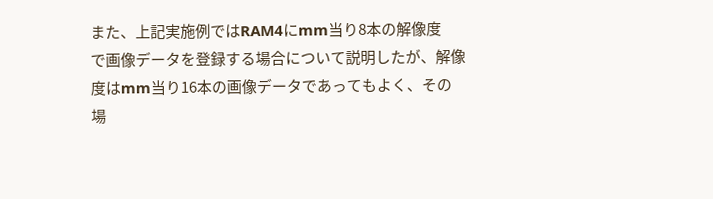また、上記実施例ではRAM4にmm当り8本の解像度
で画像データを登録する場合について説明したが、解像
度はmm当り16本の画像データであってもよく、その
場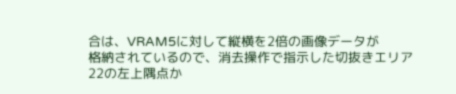合は、VRAM5に対して縦横を2倍の画像データが
格納されているので、消去操作で指示した切抜きエリア
22の左上隅点か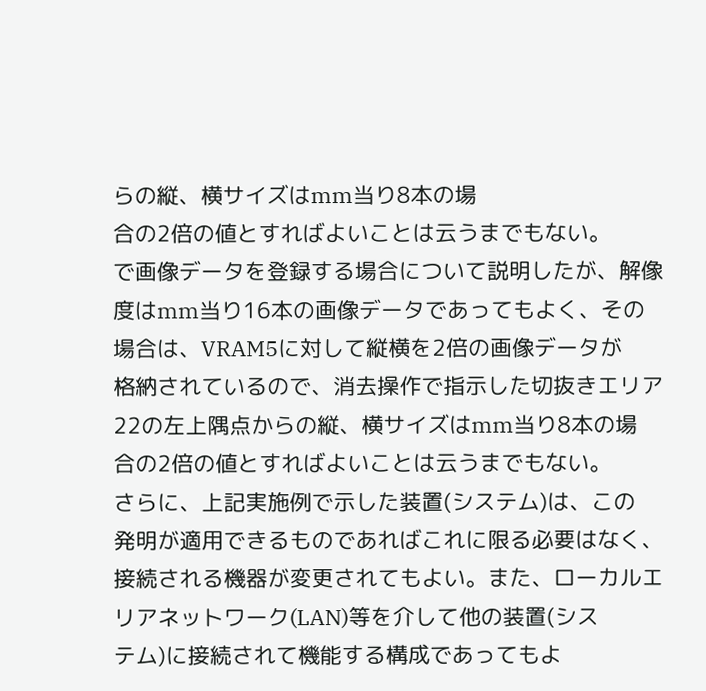らの縦、横サイズはmm当り8本の場
合の2倍の値とすればよいことは云うまでもない。
で画像データを登録する場合について説明したが、解像
度はmm当り16本の画像データであってもよく、その
場合は、VRAM5に対して縦横を2倍の画像データが
格納されているので、消去操作で指示した切抜きエリア
22の左上隅点からの縦、横サイズはmm当り8本の場
合の2倍の値とすればよいことは云うまでもない。
さらに、上記実施例で示した装置(システム)は、この
発明が適用できるものであればこれに限る必要はなく、
接続される機器が変更されてもよい。また、ローカルエ
リアネットワーク(LAN)等を介して他の装置(シス
テム)に接続されて機能する構成であってもよ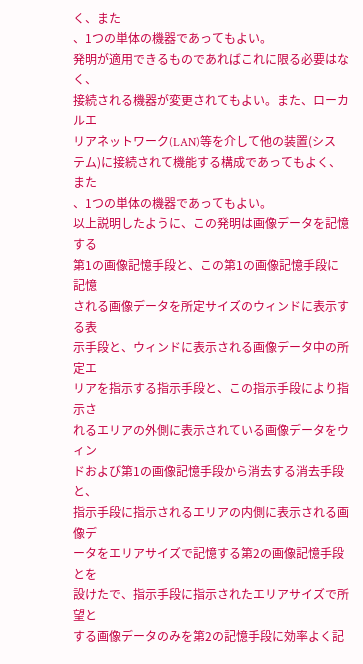く、また
、1つの単体の機器であってもよい。
発明が適用できるものであればこれに限る必要はなく、
接続される機器が変更されてもよい。また、ローカルエ
リアネットワーク(LAN)等を介して他の装置(シス
テム)に接続されて機能する構成であってもよく、また
、1つの単体の機器であってもよい。
以上説明したように、この発明は画像データを記憶する
第1の画像記憶手段と、この第1の画像記憶手段に記憶
される画像データを所定サイズのウィンドに表示する表
示手段と、ウィンドに表示される画像データ中の所定エ
リアを指示する指示手段と、この指示手段により指示さ
れるエリアの外側に表示されている画像データをウィン
ドおよび第1の画像記憶手段から消去する消去手段と、
指示手段に指示されるエリアの内側に表示される画像デ
ータをエリアサイズで記憶する第2の画像記憶手段とを
設けたで、指示手段に指示されたエリアサイズで所望と
する画像データのみを第2の記憶手段に効率よく記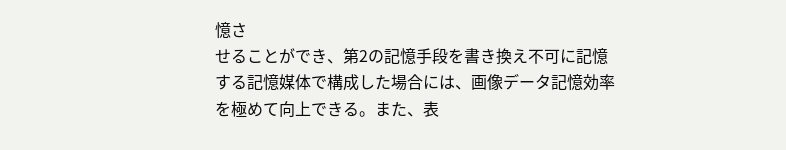憶さ
せることができ、第2の記憶手段を書き換え不可に記憶
する記憶媒体で構成した場合には、画像データ記憶効率
を極めて向上できる。また、表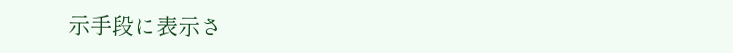示手段に表示さ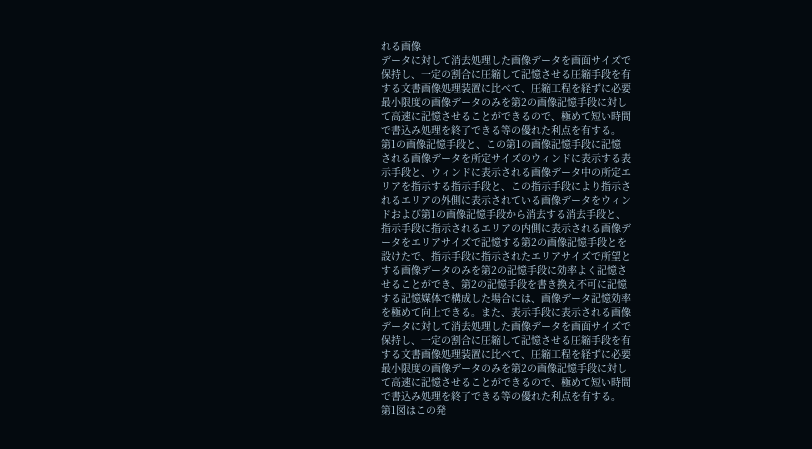れる画像
データに対して消去処理した画像データを画面サイズで
保持し、一定の割合に圧縮して記憶させる圧縮手段を有
する文書画像処理装置に比べて、圧縮工程を経ずに必要
最小限度の画像データのみを第2の画像記憶手段に対し
て高速に記憶させることができるので、極めて短い時間
で書込み処理を終了できる等の優れた利点を有する。
第1の画像記憶手段と、この第1の画像記憶手段に記憶
される画像データを所定サイズのウィンドに表示する表
示手段と、ウィンドに表示される画像データ中の所定エ
リアを指示する指示手段と、この指示手段により指示さ
れるエリアの外側に表示されている画像データをウィン
ドおよび第1の画像記憶手段から消去する消去手段と、
指示手段に指示されるエリアの内側に表示される画像デ
ータをエリアサイズで記憶する第2の画像記憶手段とを
設けたで、指示手段に指示されたエリアサイズで所望と
する画像データのみを第2の記憶手段に効率よく記憶さ
せることができ、第2の記憶手段を書き換え不可に記憶
する記憶媒体で構成した場合には、画像データ記憶効率
を極めて向上できる。また、表示手段に表示される画像
データに対して消去処理した画像データを画面サイズで
保持し、一定の割合に圧縮して記憶させる圧縮手段を有
する文書画像処理装置に比べて、圧縮工程を経ずに必要
最小限度の画像データのみを第2の画像記憶手段に対し
て高速に記憶させることができるので、極めて短い時間
で書込み処理を終了できる等の優れた利点を有する。
第1図はこの発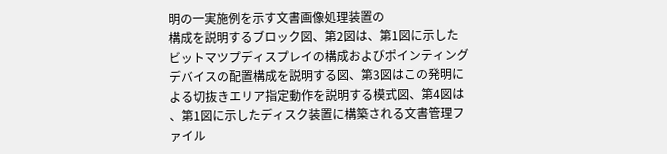明の一実施例を示す文書画像処理装置の
構成を説明するブロック図、第2図は、第1図に示した
ビットマツプディスプレイの構成およびポインティング
デバイスの配置構成を説明する図、第3図はこの発明に
よる切抜きエリア指定動作を説明する模式図、第4図は
、第1図に示したディスク装置に構築される文書管理フ
ァイル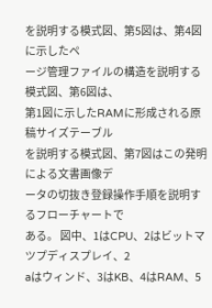を説明する模式図、第5図は、第4図に示したペ
ージ管理ファイルの構造を説明する模式図、第6図は、
第1図に示したRAMに形成される原稿サイズテーブル
を説明する模式図、第7図はこの発明による文書画像デ
ータの切抜き登録操作手順を説明するフローチャートで
ある。 図中、1はCPU、2はビットマツプディスプレイ、2
aはウィンド、3はKB、4はRAM、5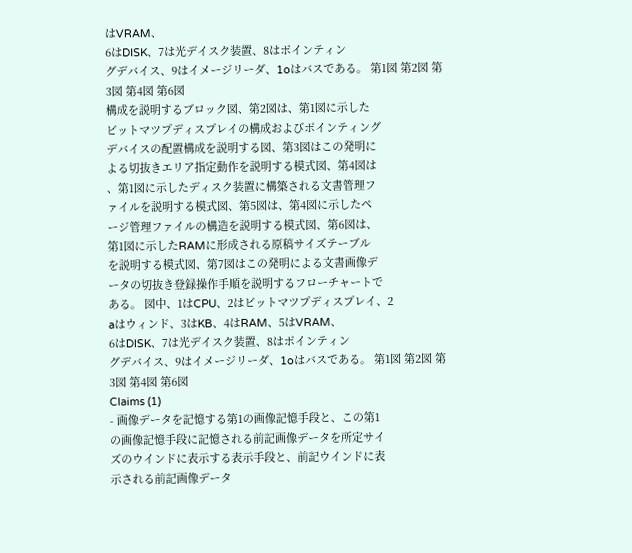はVRAM、
6はDISK、7は光デイスク装置、8はポインティン
グデバイス、9はイメージリーダ、1oはバスである。 第1図 第2図 第3図 第4図 第6図
構成を説明するブロック図、第2図は、第1図に示した
ビットマツプディスプレイの構成およびポインティング
デバイスの配置構成を説明する図、第3図はこの発明に
よる切抜きエリア指定動作を説明する模式図、第4図は
、第1図に示したディスク装置に構築される文書管理フ
ァイルを説明する模式図、第5図は、第4図に示したペ
ージ管理ファイルの構造を説明する模式図、第6図は、
第1図に示したRAMに形成される原稿サイズテーブル
を説明する模式図、第7図はこの発明による文書画像デ
ータの切抜き登録操作手順を説明するフローチャートで
ある。 図中、1はCPU、2はビットマツプディスプレイ、2
aはウィンド、3はKB、4はRAM、5はVRAM、
6はDISK、7は光デイスク装置、8はポインティン
グデバイス、9はイメージリーダ、1oはバスである。 第1図 第2図 第3図 第4図 第6図
Claims (1)
- 画像データを記憶する第1の画像記憶手段と、この第1
の画像記憶手段に記憶される前記画像データを所定サイ
ズのウインドに表示する表示手段と、前記ウインドに表
示される前記画像データ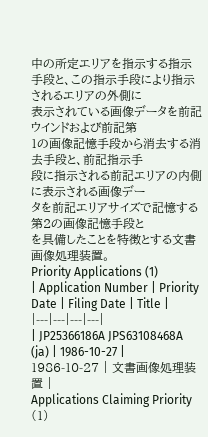中の所定エリアを指示する指示
手段と、この指示手段により指示されるエリアの外側に
表示されている画像データを前記ウインドおよび前記第
1の画像記憶手段から消去する消去手段と、前記指示手
段に指示される前記エリアの内側に表示される画像デー
タを前記エリアサイズで記憶する第2の画像記憶手段と
を具備したことを特徴とする文書画像処理装置。
Priority Applications (1)
| Application Number | Priority Date | Filing Date | Title |
|---|---|---|---|
| JP25366186A JPS63108468A (ja) | 1986-10-27 | 1986-10-27 | 文書画像処理装置 |
Applications Claiming Priority (1)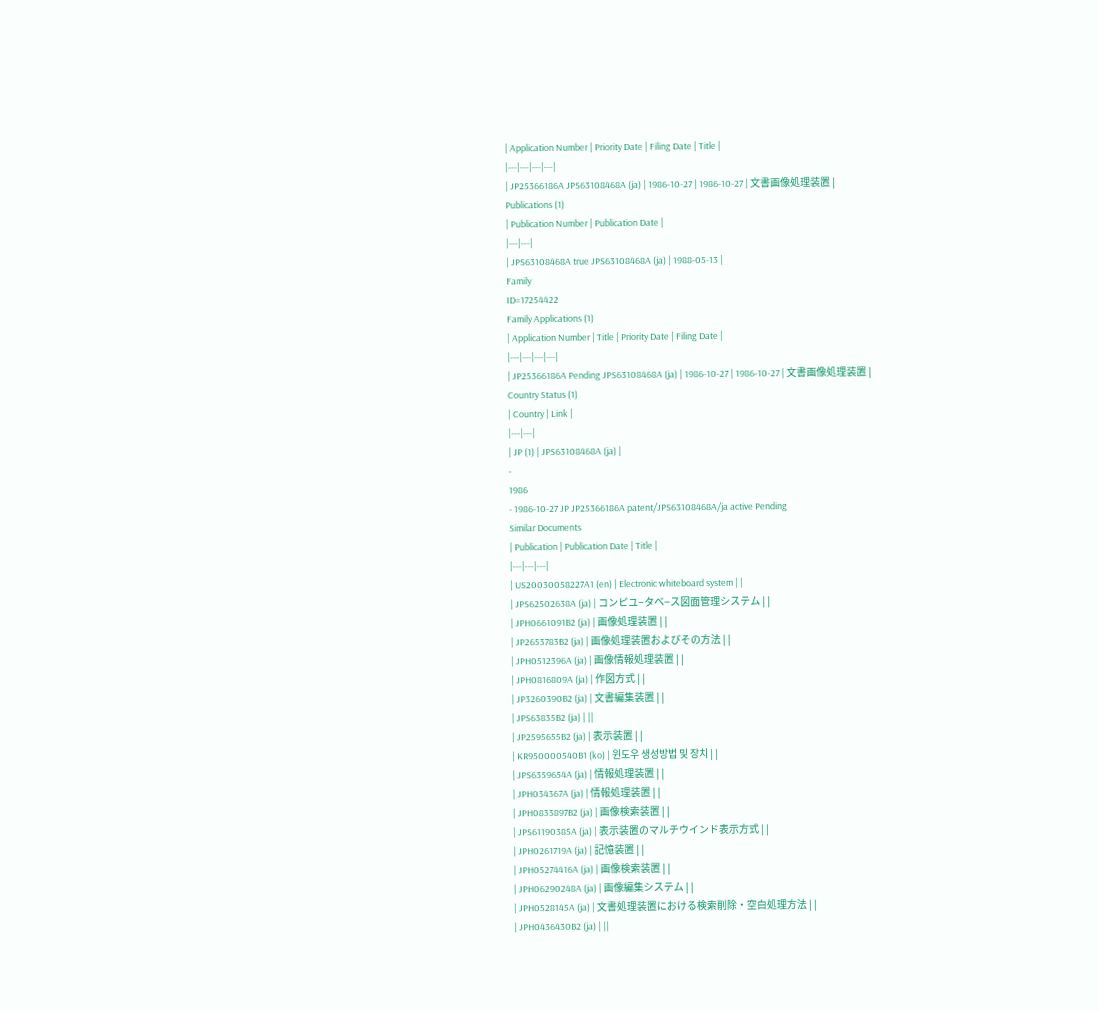| Application Number | Priority Date | Filing Date | Title |
|---|---|---|---|
| JP25366186A JPS63108468A (ja) | 1986-10-27 | 1986-10-27 | 文書画像処理装置 |
Publications (1)
| Publication Number | Publication Date |
|---|---|
| JPS63108468A true JPS63108468A (ja) | 1988-05-13 |
Family
ID=17254422
Family Applications (1)
| Application Number | Title | Priority Date | Filing Date |
|---|---|---|---|
| JP25366186A Pending JPS63108468A (ja) | 1986-10-27 | 1986-10-27 | 文書画像処理装置 |
Country Status (1)
| Country | Link |
|---|---|
| JP (1) | JPS63108468A (ja) |
-
1986
- 1986-10-27 JP JP25366186A patent/JPS63108468A/ja active Pending
Similar Documents
| Publication | Publication Date | Title |
|---|---|---|
| US20030058227A1 (en) | Electronic whiteboard system | |
| JPS62502638A (ja) | コンピユ−タベ−ス図面管理システム | |
| JPH0661091B2 (ja) | 画像処理装置 | |
| JP2653783B2 (ja) | 画像処理装置およびその方法 | |
| JPH0512396A (ja) | 画像情報処理装置 | |
| JPH0816809A (ja) | 作図方式 | |
| JP3260390B2 (ja) | 文書編集装置 | |
| JPS63835B2 (ja) | ||
| JP2595655B2 (ja) | 表示装置 | |
| KR950000540B1 (ko) | 윈도우 생성방법 및 장치 | |
| JPS6359654A (ja) | 情報処理装置 | |
| JPH034367A (ja) | 情報処理装置 | |
| JPH0833897B2 (ja) | 画像検索装置 | |
| JPS61190385A (ja) | 表示装置のマルチウインド表示方式 | |
| JPH0261719A (ja) | 記憶装置 | |
| JPH05274416A (ja) | 画像検索装置 | |
| JPH06290248A (ja) | 画像編集システム | |
| JPH0528145A (ja) | 文書処理装置における検索削除・空白処理方法 | |
| JPH0436430B2 (ja) | ||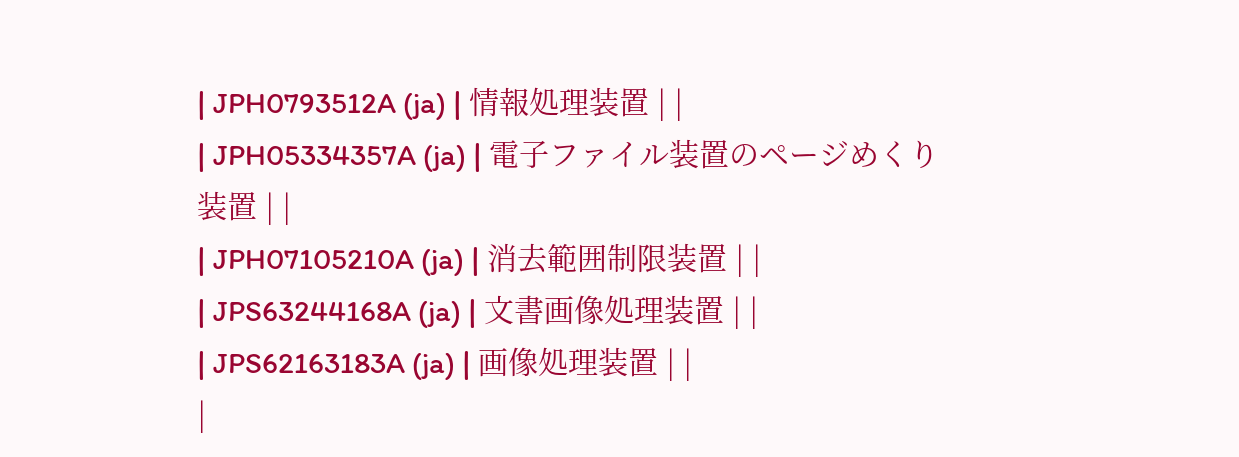| JPH0793512A (ja) | 情報処理装置 | |
| JPH05334357A (ja) | 電子ファイル装置のページめくり装置 | |
| JPH07105210A (ja) | 消去範囲制限装置 | |
| JPS63244168A (ja) | 文書画像処理装置 | |
| JPS62163183A (ja) | 画像処理装置 | |
|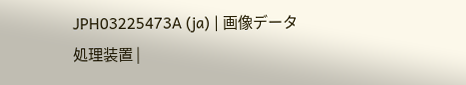JPH03225473A (ja) | 画像データ処理装置 |